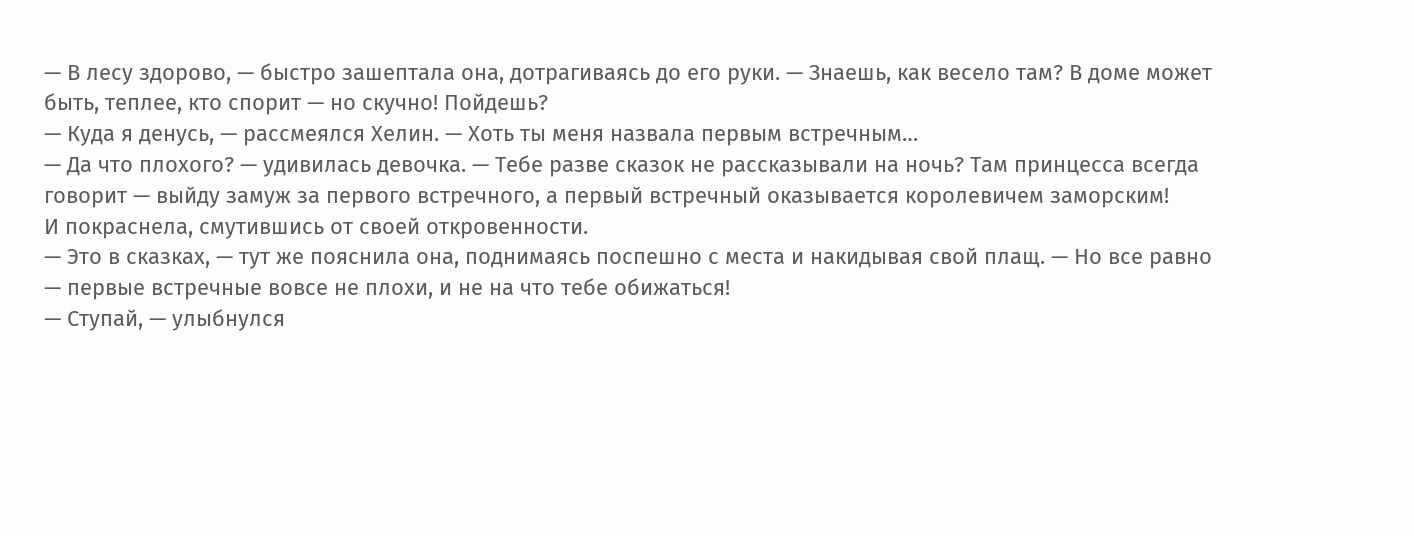— В лесу здорово, — быстро зашептала она, дотрагиваясь до его руки. — Знаешь, как весело там? В доме может быть, теплее, кто спорит — но скучно! Пойдешь?
— Куда я денусь, — рассмеялся Хелин. — Хоть ты меня назвала первым встречным…
— Да что плохого? — удивилась девочка. — Тебе разве сказок не рассказывали на ночь? Там принцесса всегда говорит — выйду замуж за первого встречного, а первый встречный оказывается королевичем заморским!
И покраснела, смутившись от своей откровенности.
— Это в сказках, — тут же пояснила она, поднимаясь поспешно с места и накидывая свой плащ. — Но все равно — первые встречные вовсе не плохи, и не на что тебе обижаться!
— Ступай, — улыбнулся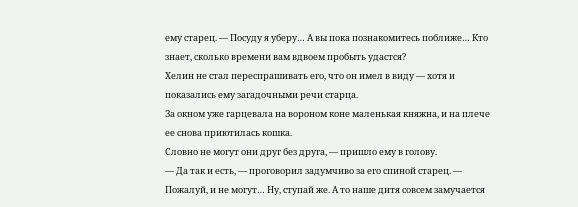ему старец. — Посуду я уберу… А вы пока познакомитесь поближе… Кто знает, сколько времени вам вдвоем пробыть удастся?
Хелин не стал переспрашивать его, что он имел в виду — хотя и показались ему загадочными речи старца.
За окном уже гарцевала на вороном коне маленькая княжна, и на плече ее снова приютилась кошка.
Словно не могут они друг без друга, — пришло ему в голову.
— Да так и есть, — проговорил задумчиво за его спиной старец. — Пожалуй, и не могут… Ну, ступай же. А то наше дитя совсем замучается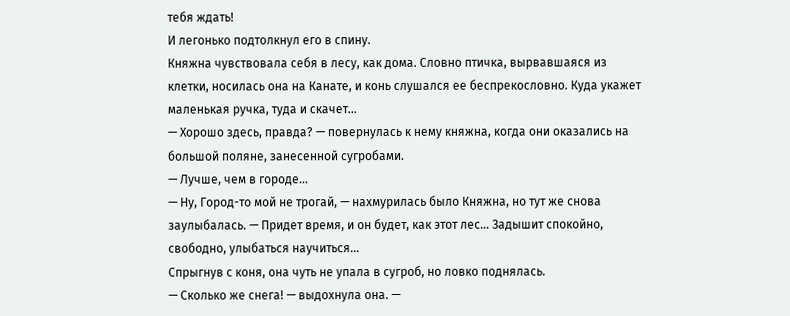тебя ждать!
И легонько подтолкнул его в спину.
Княжна чувствовала себя в лесу, как дома. Словно птичка, вырвавшаяся из клетки, носилась она на Канате, и конь слушался ее беспрекословно. Куда укажет маленькая ручка, туда и скачет…
— Хорошо здесь, правда? — повернулась к нему княжна, когда они оказались на большой поляне, занесенной сугробами.
— Лучше, чем в городе…
— Ну, Город-то мой не трогай, — нахмурилась было Княжна, но тут же снова заулыбалась. — Придет время, и он будет, как этот лес… Задышит спокойно, свободно, улыбаться научиться…
Спрыгнув с коня, она чуть не упала в сугроб, но ловко поднялась.
— Сколько же снега! — выдохнула она. —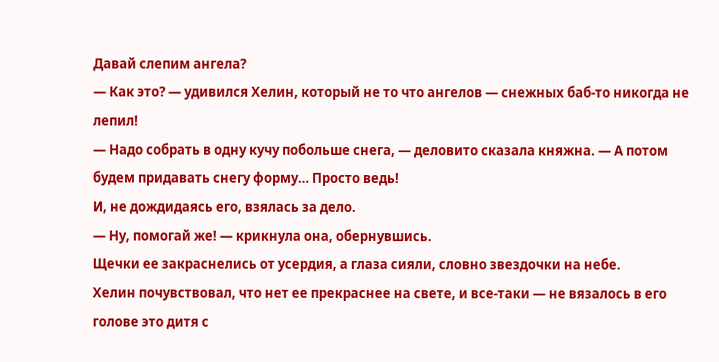Давай слепим ангела?
— Как это? — удивился Хелин, который не то что ангелов — снежных баб-то никогда не лепил!
— Надо собрать в одну кучу побольше снега, — деловито сказала княжна. — А потом будем придавать снегу форму… Просто ведь!
И, не дождидаясь его, взялась за дело.
— Ну, помогай же! — крикнула она, обернувшись.
Щечки ее закраснелись от усердия, а глаза сияли, словно звездочки на небе.
Хелин почувствовал, что нет ее прекраснее на свете, и все-таки — не вязалось в его голове это дитя с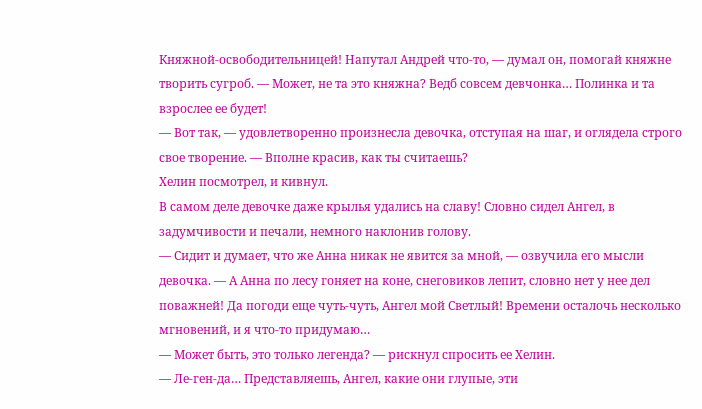Княжной-освободительницей! Напутал Андрей что-то, — думал он, помогай княжне творить сугроб. — Может, не та это княжна? Ведб совсем девчонка… Полинка и та взрослее ее будет!
— Вот так, — удовлетворенно произнесла девочка, отступая на шаг, и оглядела строго свое творение. — Вполне красив, как ты считаешь?
Хелин посмотрел, и кивнул.
В самом деле девочке даже крылья удались на славу! Словно сидел Ангел, в задумчивости и печали, немного наклонив голову.
— Сидит и думает, что же Анна никак не явится за мной, — озвучила его мысли девочка. — А Анна по лесу гоняет на коне, снеговиков лепит, словно нет у нее дел поважней! Да погоди еще чуть-чуть, Ангел мой Светлый! Времени осталочь несколько мгновений, и я что-то придумаю…
— Может быть, это только легенда? — рискнул спросить ее Хелин.
— Ле-ген-да… Представляешь, Ангел, какие они глупые, эти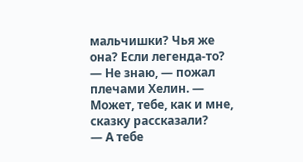мальчишки? Чья же она? Если легенда-то?
— Не знаю, — пожал плечами Хелин. — Может, тебе, как и мне, сказку рассказали?
— А тебе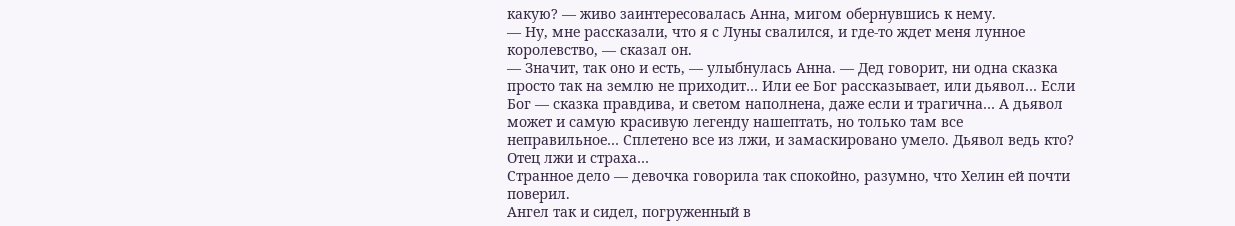какую? — живо заинтересовалась Анна, мигом обернувшись к нему.
— Ну, мне рассказали, что я с Луны свалился, и где-то ждет меня лунное королевство, — сказал он.
— Значит, так оно и есть, — улыбнулась Анна. — Дед говорит, ни одна сказка просто так на землю не приходит… Или ее Бог рассказывает, или дьявол… Если Бог — сказка правдива, и светом наполнена, даже если и трагична… А дьявол может и самую красивую легенду нашептать, но только там все неправильное… Сплетено все из лжи, и замаскировано умело. Дьявол ведь кто? Отец лжи и страха…
Странное дело — девочка говорила так спокойно, разумно, что Хелин ей почти поверил.
Ангел так и сидел, погруженный в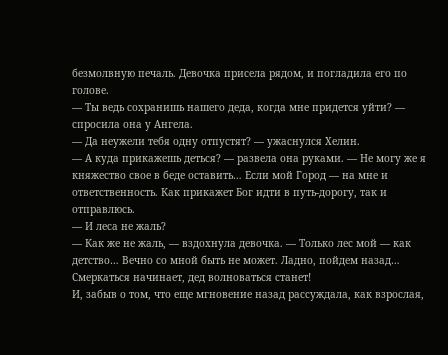безмолвную печаль. Девочка присела рядом, и погладила его по голове.
— Ты ведь сохранишь нашего деда, когда мне придется уйти? — спросила она у Ангела.
— Да неужели тебя одну отпустят? — ужаснулся Хелин.
— А куда прикажешь деться? — развела она руками. — Не могу же я княжество свое в беде оставить… Если мой Город — на мне и ответственность. Как прикажет Бог идти в путь-дорогу, так и отправлюсь.
— И леса не жаль?
— Как же не жаль, — вздохнула девочка. — Только лес мой — как детство… Вечно со мной быть не может. Ладно, пойдем назад… Смеркаться начинает, дед волноваться станет!
И, забыв о том, что еще мгновение назад рассуждала, как взрослая,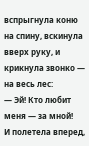вспрыгнула коню на спину, вскинула вверх руку, и крикнула звонко — на весь лес:
— Эй! Кто любит меня — за мной!
И полетела вперед,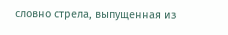словно стрела, выпущенная из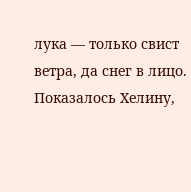лука — только свист ветра, да снег в лицо.
Показалось Хелину,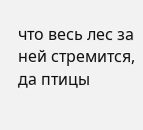что весь лес за ней стремится, да птицы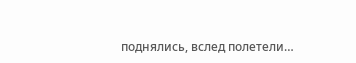поднялись, вслед полетели…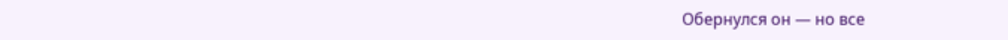Обернулся он — но все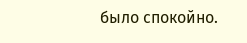было спокойно.